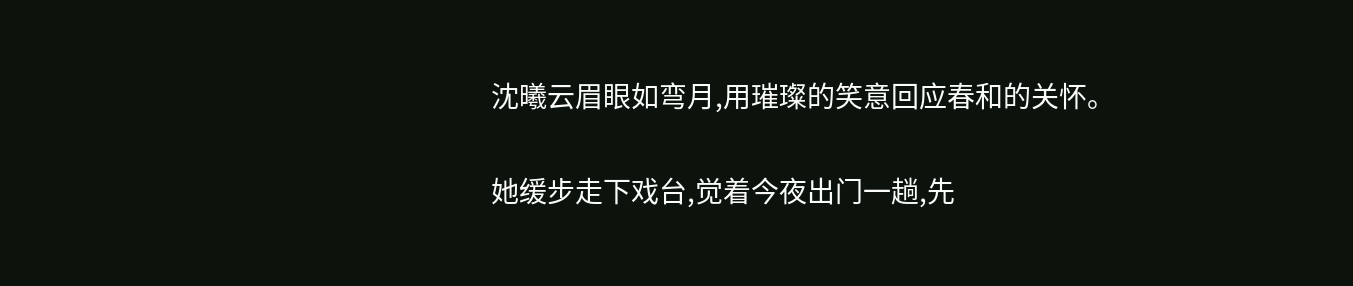沈曦云眉眼如弯月,用璀璨的笑意回应春和的关怀。

她缓步走下戏台,觉着今夜出门一趟,先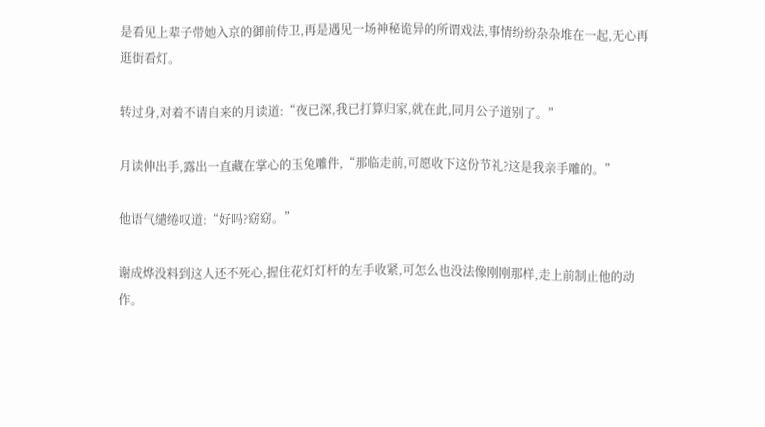是看见上辈子带她入京的御前侍卫,再是遇见一场神秘诡异的所谓戏法,事情纷纷杂杂堆在一起,无心再逛街看灯。

转过身,对着不请自来的月读道:“夜已深,我已打算归家,就在此,同月公子道别了。”

月读伸出手,露出一直藏在掌心的玉兔雕件,“那临走前,可愿收下这份节礼?这是我亲手雕的。”

他语气缱绻叹道:“好吗?窈窈。”

谢成烨没料到这人还不死心,握住花灯灯杆的左手收紧,可怎么也没法像刚刚那样,走上前制止他的动作。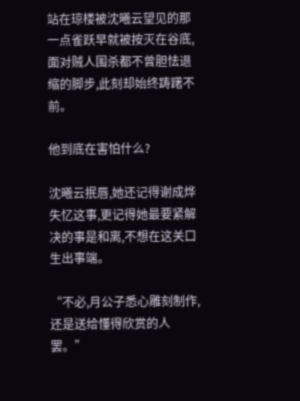站在琼楼被沈曦云望见的那一点雀跃早就被按灭在谷底,面对贼人围杀都不曾胆怯退缩的脚步,此刻却始终踌躇不前。

他到底在害怕什么?

沈曦云抿唇,她还记得谢成烨失忆这事,更记得她最要紧解决的事是和离,不想在这关口生出事端。

“不必,月公子悉心雕刻制作,还是送给懂得欣赏的人罢。”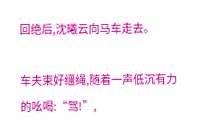回绝后,沈曦云向马车走去。

车夫束好缰绳,随着一声低沉有力的吆喝:“驾!”,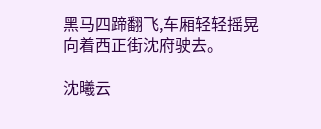黑马四蹄翻飞,车厢轻轻摇晃向着西正街沈府驶去。

沈曦云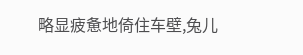略显疲惫地倚住车壁,兔儿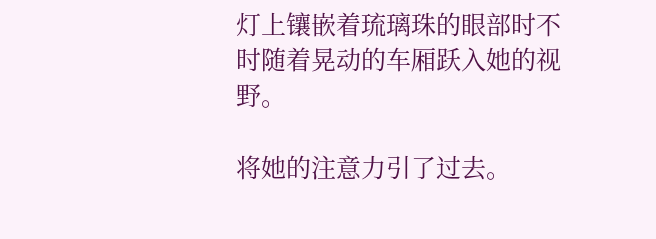灯上镶嵌着琉璃珠的眼部时不时随着晃动的车厢跃入她的视野。

将她的注意力引了过去。